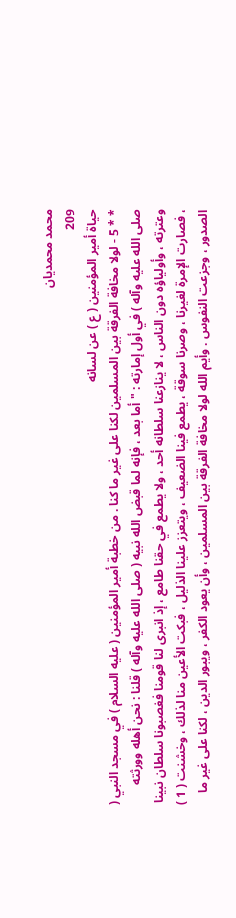محمد محمديان
209
حياة أمير المؤمنين ( ع ) عن لسانه
* * 5 - لولا مخافة الفرقة بين المسلمين لكنا على غير ما كنا . من خطبة أمير المؤمنين ( عليه السلام ) في مسجد النبي ( صلى الله عليه وآله ) في أول إمارته : " أما بعد ، فإنه لما قبض الله نبيه ( صلى الله عليه وآله ) قلنا : نحن أهله وورثته وعترته ، وأولياؤه دون الناس ، لا ينازعنا سلطانه أحد ، ولا يطمع في حقنا طامع ، إذ انبرى لنا قومنا فغصبونا سلطان نبينا ، فصارت الإمرة لغيرنا ، وصرنا سوقة ، يطمع فينا الضعيف ، ويتعزز علينا الذليل ، فبكت الأعين منا لذلك ، وخشنت ( 1 ) الصدور ، وجزعت النفوس . وأيم الله لولا مخافة الفرقة بين المسلمين ، وأن يعود الكفر ، ويبور الدين ، لكنا على غير ما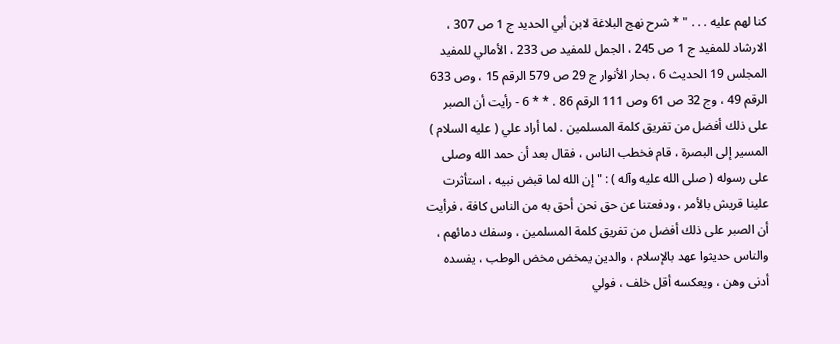كنا لهم عليه . . . " * شرح نهج البلاغة لابن أبي الحديد ج 1 ص 307 ، الارشاد للمفيد ج 1 ص 245 ، الجمل للمفيد ص 233 ، الأمالي للمفيد المجلس 19 الحديث 6 ، بحار الأنوار ج 29 ص 579 الرقم 15 ، وص 633 الرقم 49 ، وج 32 ص 61 وص 111 الرقم 86 . * * 6 - رأيت أن الصبر على ذلك أفضل من تفريق كلمة المسلمين . لما أراد علي ( عليه السلام ) المسير إلى البصرة ، قام فخطب الناس ، فقال بعد أن حمد الله وصلى على رسوله ( صلى الله عليه وآله ) : " إن الله لما قبض نبيه ، استأثرت علينا قريش بالأمر ، ودفعتنا عن حق نحن أحق به من الناس كافة ، فرأيت أن الصبر على ذلك أفضل من تفريق كلمة المسلمين ، وسفك دمائهم ، والناس حديثوا عهد بالإسلام ، والدين يمخض مخض الوطب ، يفسده أدنى وهن ، ويعكسه أقل خلف ، فولي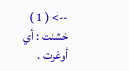--> ( 1 ) خشنت : أي أوغرت .